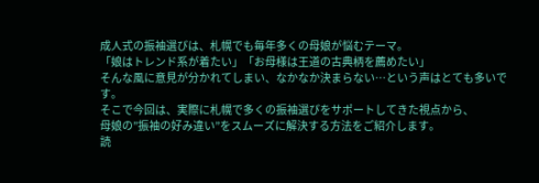成人式の振袖選びは、札幌でも毎年多くの母娘が悩むテーマ。
「娘はトレンド系が着たい」「お母様は王道の古典柄を薦めたい」
そんな風に意見が分かれてしまい、なかなか決まらない…という声はとても多いです。
そこで今回は、実際に札幌で多くの振袖選びをサポートしてきた視点から、
母娘の”振袖の好み違い”をスムーズに解決する方法をご紹介します。
読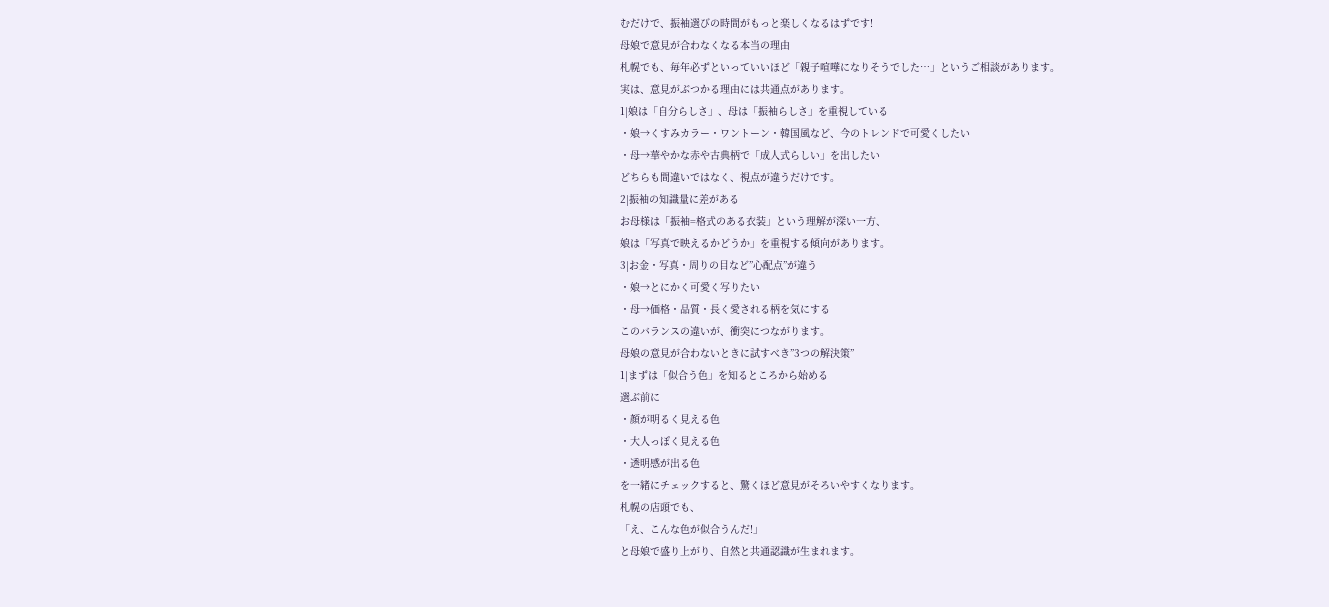むだけで、振袖選びの時間がもっと楽しくなるはずです!
母娘で意見が合わなくなる本当の理由
札幌でも、毎年必ずといっていいほど「親子喧嘩になりそうでした…」というご相談があります。
実は、意見がぶつかる理由には共通点があります。
1|娘は「自分らしさ」、母は「振袖らしさ」を重視している
・娘→くすみカラー・ワントーン・韓国風など、今のトレンドで可愛くしたい
・母→華やかな赤や古典柄で「成人式らしい」を出したい
どちらも間違いではなく、視点が違うだけです。
2|振袖の知識量に差がある
お母様は「振袖=格式のある衣装」という理解が深い一方、
娘は「写真で映えるかどうか」を重視する傾向があります。
3|お金・写真・周りの目など”心配点”が違う
・娘→とにかく可愛く写りたい
・母→価格・品質・長く愛される柄を気にする
このバランスの違いが、衝突につながります。
母娘の意見が合わないときに試すべき”3つの解決策”
1|まずは「似合う色」を知るところから始める
選ぶ前に
・顔が明るく見える色
・大人っぽく見える色
・透明感が出る色
を一緒にチェックすると、驚くほど意見がそろいやすくなります。
札幌の店頭でも、
「え、こんな色が似合うんだ!」
と母娘で盛り上がり、自然と共通認識が生まれます。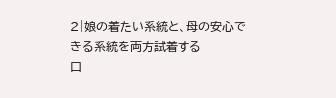2|娘の着たい系統と、母の安心できる系統を両方試着する
口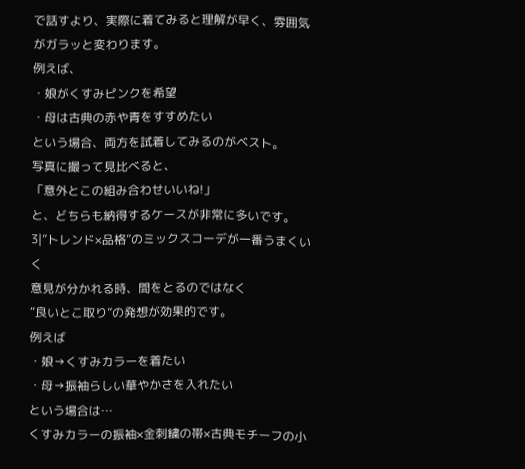で話すより、実際に着てみると理解が早く、雰囲気がガラッと変わります。
例えば、
・娘がくすみピンクを希望
・母は古典の赤や青をすすめたい
という場合、両方を試着してみるのがベスト。
写真に撮って見比べると、
「意外とこの組み合わせいいね!」
と、どちらも納得するケースが非常に多いです。
3|”トレンド×品格”のミックスコーデが一番うまくいく
意見が分かれる時、間をとるのではなく
“良いとこ取り”の発想が効果的です。
例えば
・娘→くすみカラーを着たい
・母→振袖らしい華やかさを入れたい
という場合は…
くすみカラーの振袖×金刺繍の帯×古典モチーフの小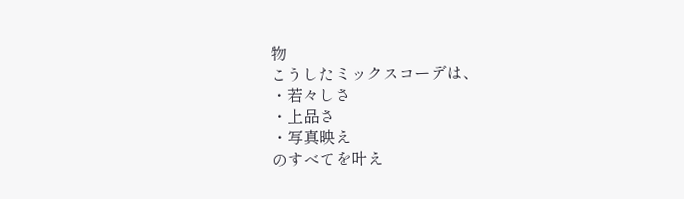物
こうしたミックスコーデは、
・若々しさ
・上品さ
・写真映え
のすべてを叶え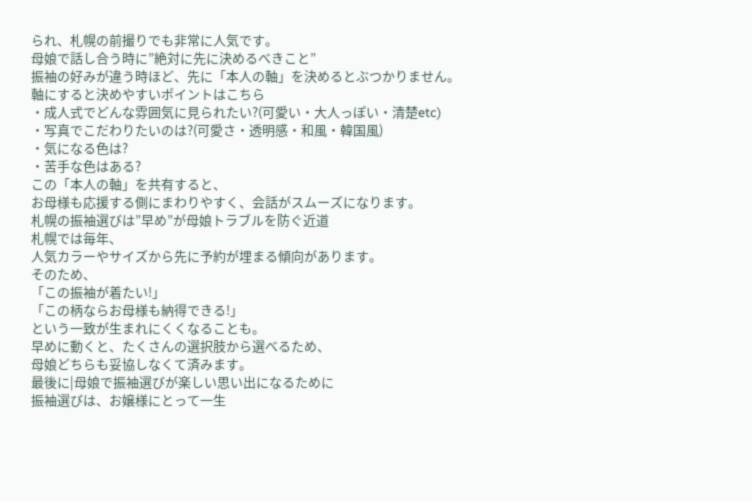られ、札幌の前撮りでも非常に人気です。
母娘で話し合う時に”絶対に先に決めるべきこと”
振袖の好みが違う時ほど、先に「本人の軸」を決めるとぶつかりません。
軸にすると決めやすいポイントはこちら
・成人式でどんな雰囲気に見られたい?(可愛い・大人っぽい・清楚etc)
・写真でこだわりたいのは?(可愛さ・透明感・和風・韓国風)
・気になる色は?
・苦手な色はある?
この「本人の軸」を共有すると、
お母様も応援する側にまわりやすく、会話がスムーズになります。
札幌の振袖選びは”早め”が母娘トラブルを防ぐ近道
札幌では毎年、
人気カラーやサイズから先に予約が埋まる傾向があります。
そのため、
「この振袖が着たい!」
「この柄ならお母様も納得できる!」
という一致が生まれにくくなることも。
早めに動くと、たくさんの選択肢から選べるため、
母娘どちらも妥協しなくて済みます。
最後に|母娘で振袖選びが楽しい思い出になるために
振袖選びは、お嬢様にとって一生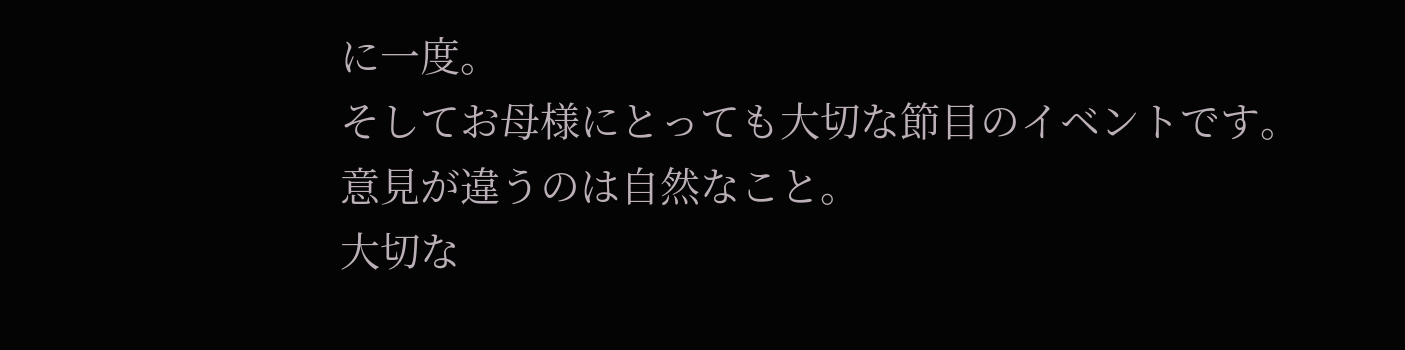に一度。
そしてお母様にとっても大切な節目のイベントです。
意見が違うのは自然なこと。
大切な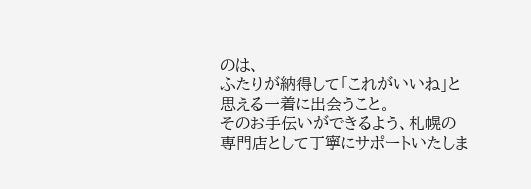のは、
ふたりが納得して「これがいいね」と思える一着に出会うこと。
そのお手伝いができるよう、札幌の専門店として丁寧にサポートいたしま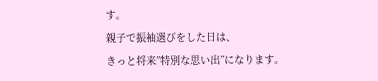す。
親子で振袖選びをした日は、
きっと将来”特別な思い出”になります。